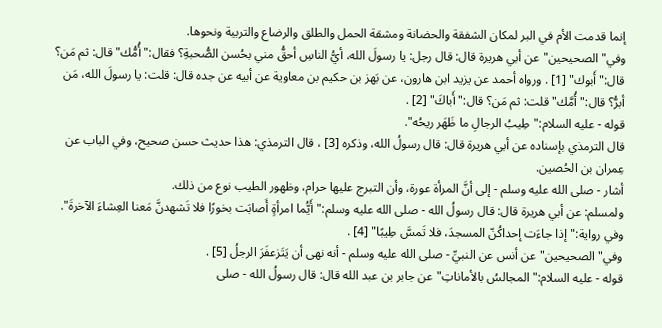إنما قدمت الأم في البر لمكان الشفقة والحضانة ومشقة الحمل والطلق والرضاع والتربية ونحوها.
وفي"الصحيحين"عن أبي هريرة قال: قال رجل: يا رسولَ الله، أيُّ الناسِ أحقُّ مني بحُسن الصُّحبةِ؟ فقال:"أُمُّك"قال: ثم مَن؟ قال:"أَبوك" [1] . ورواه أحمد عن يزيد ابن هارون، عن بَهز بن حكيم بن معاوية عن أبيه عن جده قال: قلت: يا رسولَ الله، مَن أبرُّ؟ قال:"أُمَّك"قلت: ثم مَن؟ قال:"أَباكَ" [2] .
قوله - عليه السلام:"طِيبُ الرجالِ ما ظَهَر ريحُه".
قال الترمذي بإسناده عن أبي هريرة قال: قال رسولُ الله، وذكره [3] ، قال الترمذي: هذا حديث حسن صحيح، وفي الباب عن عِمران بن الحُصين.
أشار - صلى الله عليه وسلم - إلى أنَّ المرأة عورة، وأن التبرج عليها حرام، وظهور الطيب نوع من ذلك.
ولمسلم: عن أبي هريرة قال: قال رسولُ الله - صلى الله عليه وسلم:"أَيُّما امرأةٍ أَصابَت بخورًا فلا تَشهدنَّ مَعنا العِشاءَ الآخرةَ". وفي رواية:"إذا جاءَت إحداكُنّ المسجدَ، فلا تَمسَّ طِيبًا" [4] .
وفي"الصحيحين"عن أنس عن النبيِّ - صلى الله عليه وسلم - أنه نهى أن يَتَزعفَرَ الرجلُ [5] .
قوله - عليه السلام:"المجالسُ بالأماناتِ"عن جابر بن عبد الله قال: قال رسولُ الله - صلى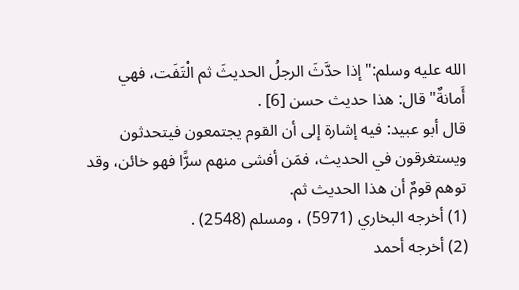الله عليه وسلم:"إذا حدَّثَ الرجلُ الحديثَ ثم الْتَفَت، فهي أَمانةٌ"قال: هذا حديث حسن [6] .
قال أبو عبيد: فيه إشارة إلى أن القوم يجتمعون فيتحدثون ويستغرقون في الحديث، فمَن أفشى منهم سرًّا فهو خائن، وقد توهم قومٌ أن هذا الحديث ثم.
(1) أخرجه البخاري (5971) ، ومسلم (2548) .
(2) أخرجه أحمد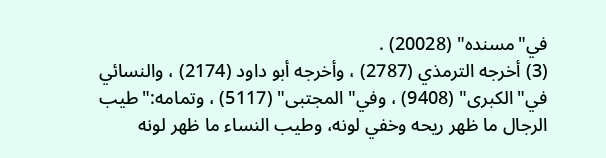في"مسنده" (20028) .
(3) أخرجه الترمذي (2787) ، وأخرجه أبو داود (2174) ، والنسائي في"الكبرى" (9408) ، وفي"المجتبى" (5117) ، وتمامه:"طيب الرجال ما ظهر ريحه وخفي لونه، وطيب النساء ما ظهر لونه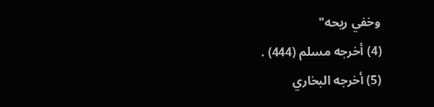وخفي ريحه"
(4) أخرجه مسلم (444) .
(5) أخرجه البخاري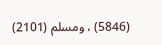(5846) ، ومسلم (2101)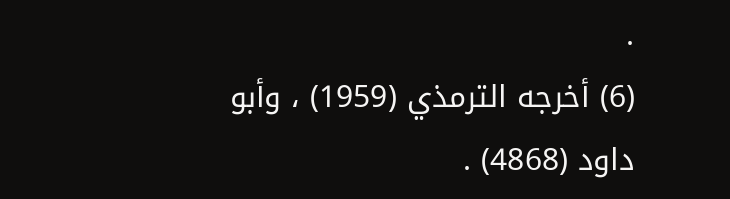.
(6) أخرجه الترمذي (1959) ، وأبو داود (4868) .